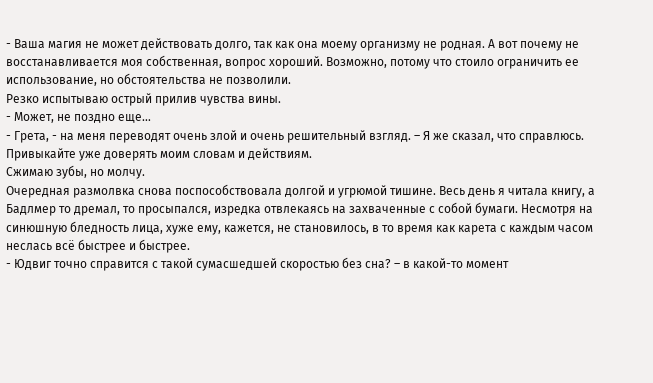- Ваша магия не может действовать долго, так как она моему организму не родная. А вот почему не восстанавливается моя собственная, вопрос хороший. Возможно, потому что стоило ограничить ее использование, но обстоятельства не позволили.
Резко испытываю острый прилив чувства вины.
- Может, не поздно еще…
- Грета, - на меня переводят очень злой и очень решительный взгляд. – Я же сказал, что справлюсь. Привыкайте уже доверять моим словам и действиям.
Сжимаю зубы, но молчу.
Очередная размолвка снова поспособствовала долгой и угрюмой тишине. Весь день я читала книгу, а Бадлмер то дремал, то просыпался, изредка отвлекаясь на захваченные с собой бумаги. Несмотря на синюшную бледность лица, хуже ему, кажется, не становилось, в то время как карета с каждым часом неслась всё быстрее и быстрее.
- Юдвиг точно справится с такой сумасшедшей скоростью без сна? – в какой-то момент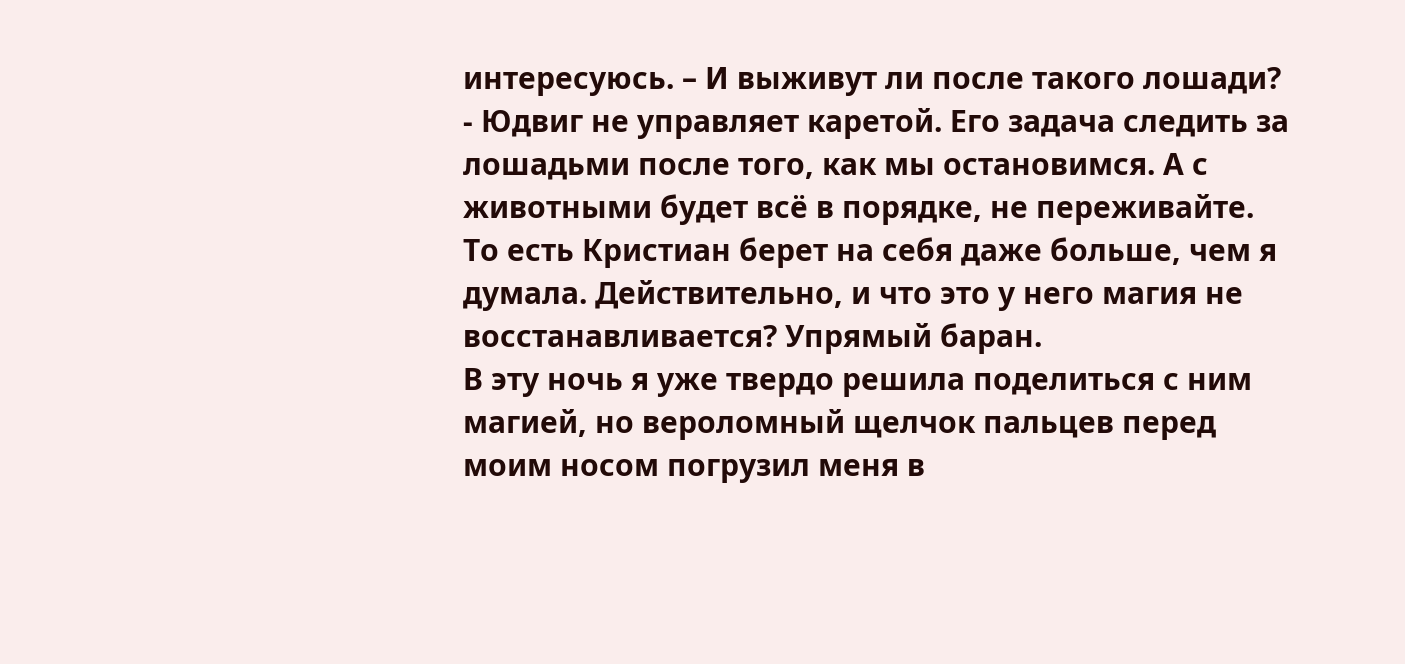интересуюсь. – И выживут ли после такого лошади?
- Юдвиг не управляет каретой. Его задача следить за лошадьми после того, как мы остановимся. А с животными будет всё в порядке, не переживайте.
То есть Кристиан берет на себя даже больше, чем я думала. Действительно, и что это у него магия не восстанавливается? Упрямый баран.
В эту ночь я уже твердо решила поделиться с ним магией, но вероломный щелчок пальцев перед моим носом погрузил меня в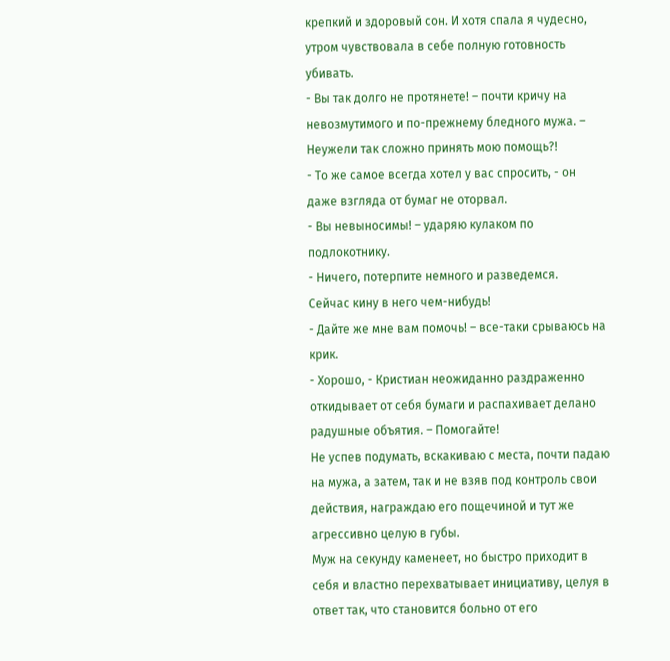крепкий и здоровый сон. И хотя спала я чудесно, утром чувствовала в себе полную готовность убивать.
- Вы так долго не протянете! – почти кричу на невозмутимого и по-прежнему бледного мужа. – Неужели так сложно принять мою помощь?!
- То же самое всегда хотел у вас спросить, - он даже взгляда от бумаг не оторвал.
- Вы невыносимы! – ударяю кулаком по подлокотнику.
- Ничего, потерпите немного и разведемся.
Сейчас кину в него чем-нибудь!
- Дайте же мне вам помочь! – все-таки срываюсь на крик.
- Хорошо, - Кристиан неожиданно раздраженно откидывает от себя бумаги и распахивает делано радушные объятия. – Помогайте!
Не успев подумать, вскакиваю с места, почти падаю на мужа, а затем, так и не взяв под контроль свои действия, награждаю его пощечиной и тут же агрессивно целую в губы.
Муж на секунду каменеет, но быстро приходит в себя и властно перехватывает инициативу, целуя в ответ так, что становится больно от его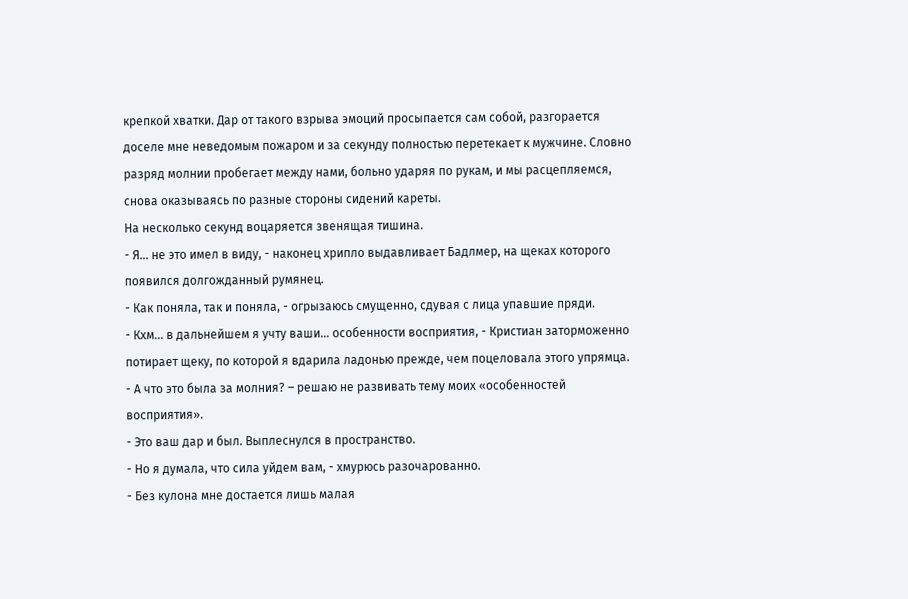крепкой хватки. Дар от такого взрыва эмоций просыпается сам собой, разгорается доселе мне неведомым пожаром и за секунду полностью перетекает к мужчине. Словно разряд молнии пробегает между нами, больно ударяя по рукам, и мы расцепляемся, снова оказываясь по разные стороны сидений кареты.
На несколько секунд воцаряется звенящая тишина.
- Я… не это имел в виду, - наконец хрипло выдавливает Бадлмер, на щеках которого появился долгожданный румянец.
- Как поняла, так и поняла, - огрызаюсь смущенно, сдувая с лица упавшие пряди.
- Кхм… в дальнейшем я учту ваши… особенности восприятия, - Кристиан заторможенно потирает щеку, по которой я вдарила ладонью прежде, чем поцеловала этого упрямца.
- А что это была за молния? – решаю не развивать тему моих «особенностей восприятия».
- Это ваш дар и был. Выплеснулся в пространство.
- Но я думала, что сила уйдем вам, - хмурюсь разочарованно.
- Без кулона мне достается лишь малая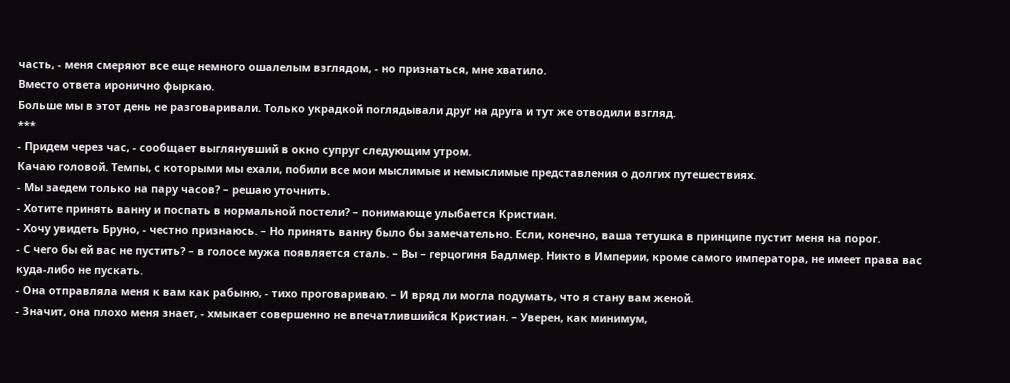часть, - меня смеряют все еще немного ошалелым взглядом, - но признаться, мне хватило.
Вместо ответа иронично фыркаю.
Больше мы в этот день не разговаривали. Только украдкой поглядывали друг на друга и тут же отводили взгляд.
***
- Придем через час, - сообщает выглянувший в окно супруг следующим утром.
Качаю головой. Темпы, с которыми мы ехали, побили все мои мыслимые и немыслимые представления о долгих путешествиях.
- Мы заедем только на пару часов? – решаю уточнить.
- Хотите принять ванну и поспать в нормальной постели? – понимающе улыбается Кристиан.
- Хочу увидеть Бруно, - честно признаюсь. – Но принять ванну было бы замечательно. Если, конечно, ваша тетушка в принципе пустит меня на порог.
- С чего бы ей вас не пустить? – в голосе мужа появляется сталь. – Вы – герцогиня Бадлмер. Никто в Империи, кроме самого императора, не имеет права вас куда-либо не пускать.
- Она отправляла меня к вам как рабыню, - тихо проговариваю. – И вряд ли могла подумать, что я стану вам женой.
- Значит, она плохо меня знает, - хмыкает совершенно не впечатлившийся Кристиан. – Уверен, как минимум,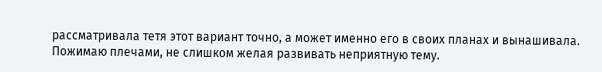рассматривала тетя этот вариант точно, а может именно его в своих планах и вынашивала.
Пожимаю плечами, не слишком желая развивать неприятную тему.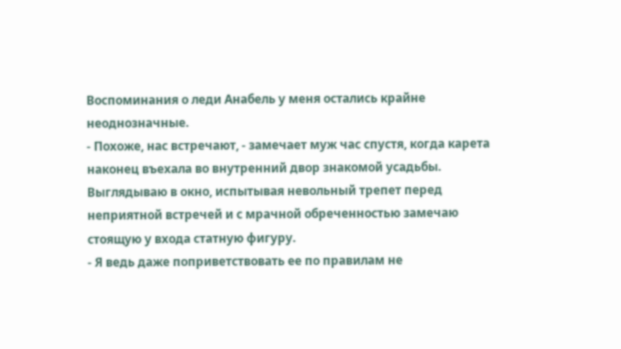Воспоминания о леди Анабель у меня остались крайне неоднозначные.
- Похоже, нас встречают, - замечает муж час спустя, когда карета наконец въехала во внутренний двор знакомой усадьбы.
Выглядываю в окно, испытывая невольный трепет перед неприятной встречей и с мрачной обреченностью замечаю стоящую у входа статную фигуру.
- Я ведь даже поприветствовать ее по правилам не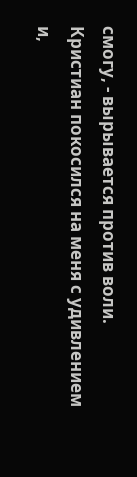смогу, - вырывается против воли.
Кристиан покосился на меня с удивлением и,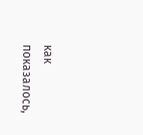как показалось,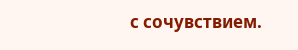с сочувствием.